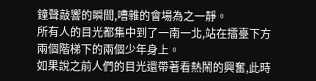鐘聲敲響的瞬間,嘈雜的會場為之一靜。
所有人的目光都集中到了一南一北,站在擂臺下方兩個階梯下的兩個少年身上。
如果說之前人們的目光還帶著看熱鬧的興奮,此時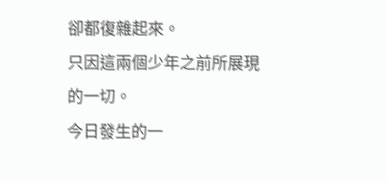卻都復雜起來。
只因這兩個少年之前所展現的一切。
今日發生的一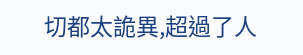切都太詭異,超過了人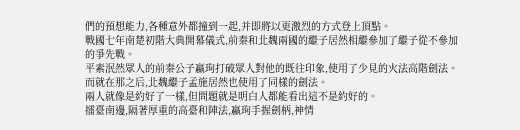們的預想能力,各種意外都撞到一起,并即將以更激烈的方式登上頂點。
戰國七年南楚初階大典開幕儀式,前秦和北魏兩國的繼子居然相繼參加了繼子從不參加的爭先戰。
平素泯然眾人的前秦公子嬴珣打破眾人對他的既往印象,使用了少見的火法高階劍法。
而就在那之后,北魏繼子孟施居然也使用了同樣的劍法。
兩人就像是約好了一樣,但問題就是明白人都能看出這不是約好的。
擂臺南邊,隔著厚重的高臺和陣法,嬴珣手握劍柄,神情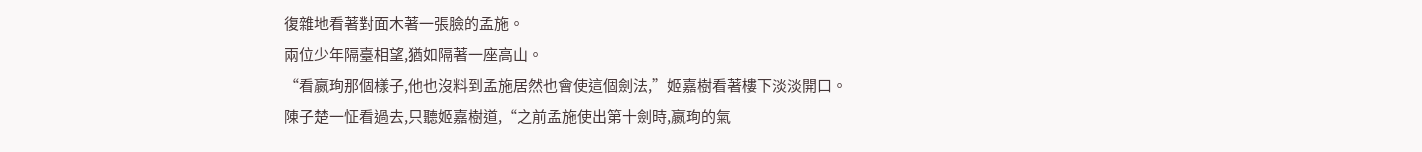復雜地看著對面木著一張臉的孟施。
兩位少年隔臺相望,猶如隔著一座高山。
“看嬴珣那個樣子,他也沒料到孟施居然也會使這個劍法,”姬嘉樹看著樓下淡淡開口。
陳子楚一怔看過去,只聽姬嘉樹道,“之前孟施使出第十劍時,嬴珣的氣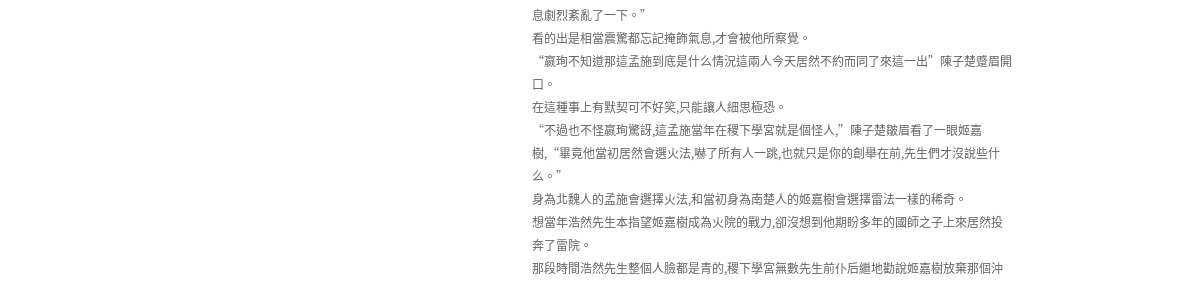息劇烈紊亂了一下。”
看的出是相當震驚都忘記掩飾氣息,才會被他所察覺。
“嬴珣不知道那這孟施到底是什么情況這兩人今天居然不約而同了來這一出”陳子楚蹙眉開口。
在這種事上有默契可不好笑,只能讓人細思極恐。
“不過也不怪嬴珣驚訝,這孟施當年在稷下學宮就是個怪人,”陳子楚皺眉看了一眼姬嘉樹,“畢竟他當初居然會選火法,嚇了所有人一跳,也就只是你的創舉在前,先生們才沒說些什么。”
身為北魏人的孟施會選擇火法,和當初身為南楚人的姬嘉樹會選擇雷法一樣的稀奇。
想當年浩然先生本指望姬嘉樹成為火院的戰力,卻沒想到他期盼多年的國師之子上來居然投奔了雷院。
那段時間浩然先生整個人臉都是青的,稷下學宮無數先生前仆后繼地勸說姬嘉樹放棄那個沖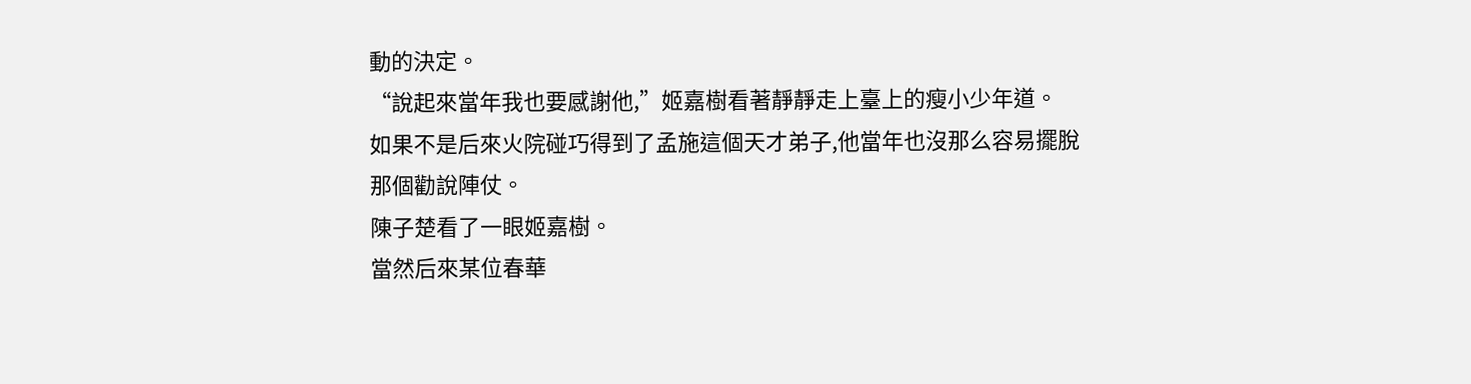動的決定。
“說起來當年我也要感謝他,”姬嘉樹看著靜靜走上臺上的瘦小少年道。
如果不是后來火院碰巧得到了孟施這個天才弟子,他當年也沒那么容易擺脫那個勸說陣仗。
陳子楚看了一眼姬嘉樹。
當然后來某位春華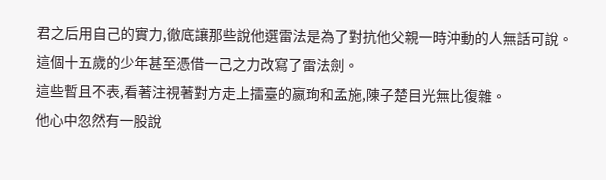君之后用自己的實力,徹底讓那些說他選雷法是為了對抗他父親一時沖動的人無話可說。
這個十五歲的少年甚至憑借一己之力改寫了雷法劍。
這些暫且不表,看著注視著對方走上擂臺的嬴珣和孟施,陳子楚目光無比復雜。
他心中忽然有一股說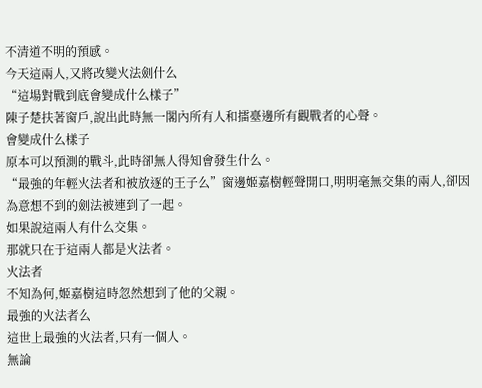不清道不明的預感。
今天這兩人,又將改變火法劍什么
“這場對戰到底會變成什么樣子”
陳子楚扶著窗戶,說出此時無一閣內所有人和擂臺邊所有觀戰者的心聲。
會變成什么樣子
原本可以預測的戰斗,此時卻無人得知會發生什么。
“最強的年輕火法者和被放逐的王子么”窗邊姬嘉樹輕聲開口,明明毫無交集的兩人,卻因為意想不到的劍法被連到了一起。
如果說這兩人有什么交集。
那就只在于這兩人都是火法者。
火法者
不知為何,姬嘉樹這時忽然想到了他的父親。
最強的火法者么
這世上最強的火法者,只有一個人。
無論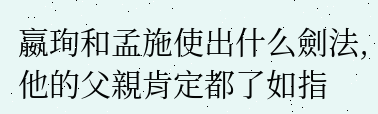嬴珣和孟施使出什么劍法,他的父親肯定都了如指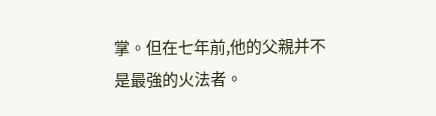掌。但在七年前,他的父親并不是最強的火法者。